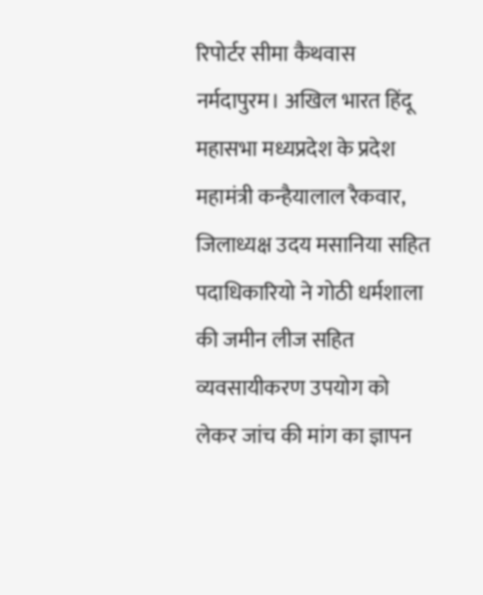रिपोर्टर सीमा कैथवास
नर्मदापुरम। अखिल भारत हिंदू महासभा मध्यप्रदेश के प्रदेश महामंत्री कन्हैयालाल रैकवार, जिलाध्यक्ष उदय मसानिया सहित पदाधिकारियो ने गोठी धर्मशाला की जमीन लीज सहित व्यवसायीकरण उपयोग को लेकर जांच की मांग का ज्ञापन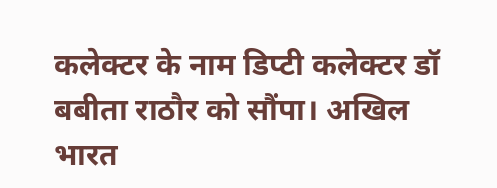कलेक्टर के नाम डिप्टी कलेक्टर डॉ बबीता राठौर को सौंपा। अखिल भारत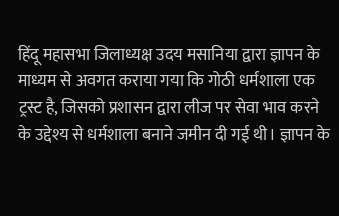हिंदू महासभा जिलाध्यक्ष उदय मसानिया द्वारा ज्ञापन के माध्यम से अवगत कराया गया कि गोठी धर्मशाला एक ट्रस्ट है, जिसको प्रशासन द्वारा लीज पर सेवा भाव करने के उद्देश्य से धर्मशाला बनाने जमीन दी गई थी। ज्ञापन के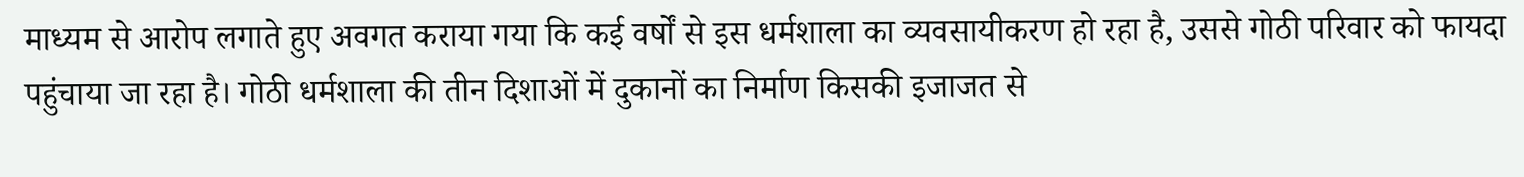माध्यम से आरोप लगाते हुए अवगत कराया गया कि कई वर्षों से इस धर्मशाला का व्यवसायीकरण हो रहा है, उससे गोठी परिवार को फायदा पहुंचाया जा रहा है। गोठी धर्मशाला की तीन दिशाओं में दुकानों का निर्माण किसकी इजाजत से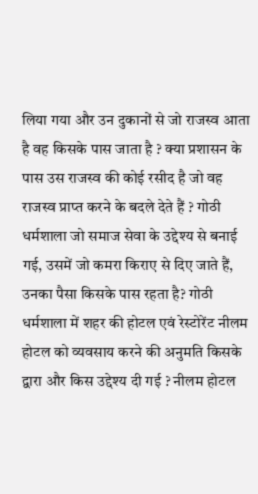लिया गया और उन दुकानों से जो राजस्व आता है वह किसके पास जाता है ? क्या प्रशासन के पास उस राजस्व की कोई रसीद है जो वह राजस्व प्राप्त करने के बदले देते हैं ? गोठी धर्मशाला जो समाज सेवा के उद्देश्य से बनाई गई, उसमें जो कमरा किराए से दिए जाते हैं, उनका पैसा किसके पास रहता है? गोठी धर्मशाला में शहर की होटल एवं रेस्टोरेंट नीलम होटल को व्यवसाय करने की अनुमति किसके द्वारा और किस उद्देश्य दी गई ? नीलम होटल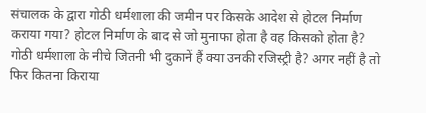संचालक के द्वारा गोठी धर्मशाला की जमीन पर किसके आदेश से होटल निर्माण कराया गया? होटल निर्माण के बाद से जो मुनाफा होता है वह किसको होता है? गोठी धर्मशाला के नीचे जितनी भी दुकानें हैं क्या उनकी रजिस्ट्री है? अगर नहीं है तो फिर कितना किराया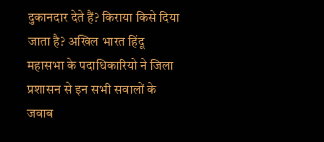दुकानदार देते हैं? किराया किसे दिया जाता है? अखिल भारत हिंदू महासभा के पदाधिकारियो ने जिला प्रशासन से इन सभी सवालों के जवाब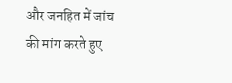और जनहित में जांच की मांग करते हुए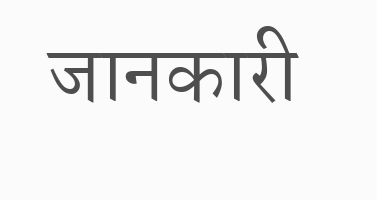जानकारी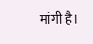मांगी है।